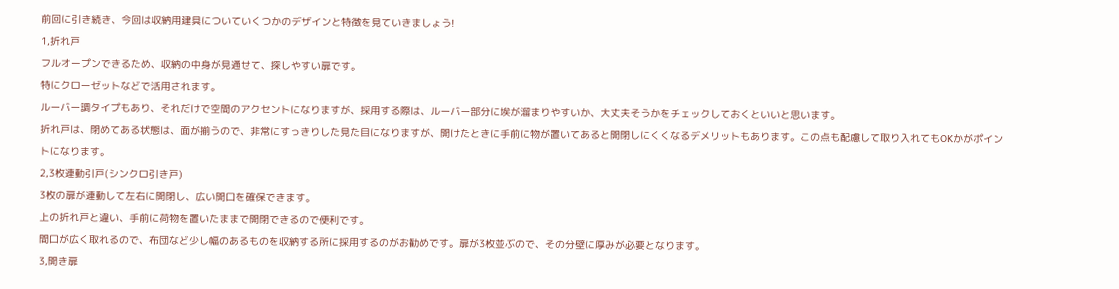前回に引き続き、今回は収納用建具についていくつかのデザインと特徴を見ていきましょう!
1,折れ戸
フルオープンできるため、収納の中身が見通せて、探しやすい扉です。
特にクローゼットなどで活用されます。
ルーバー調タイプもあり、それだけで空間のアクセントになりますが、採用する際は、ルーバー部分に埃が溜まりやすいか、大丈夫そうかをチェックしておくといいと思います。
折れ戸は、閉めてある状態は、面が揃うので、非常にすっきりした見た目になりますが、開けたときに手前に物が置いてあると開閉しにくくなるデメリットもあります。この点も配慮して取り入れてもOKかがポイントになります。
2,3枚連動引戸(シンクロ引き戸)
3枚の扉が連動して左右に開閉し、広い開口を確保できます。
上の折れ戸と違い、手前に荷物を置いたままで開閉できるので便利です。
間口が広く取れるので、布団など少し幅のあるものを収納する所に採用するのがお勧めです。扉が3枚並ぶので、その分壁に厚みが必要となります。
3,開き扉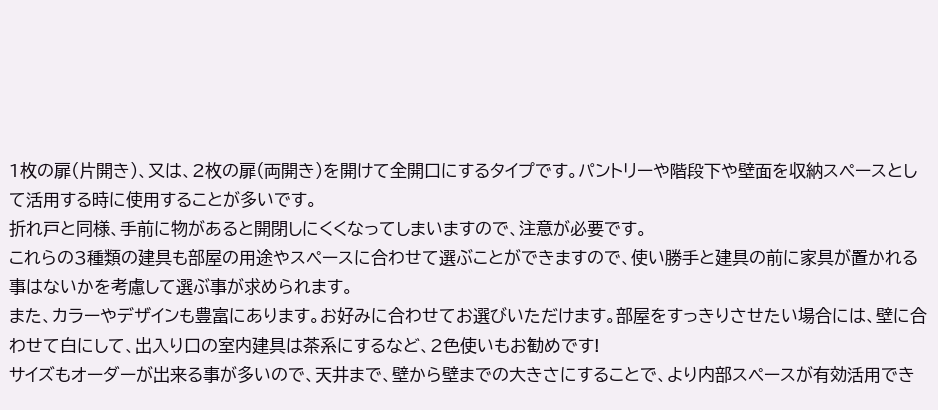1枚の扉(片開き)、又は、2枚の扉(両開き)を開けて全開口にするタイプです。パントリーや階段下や壁面を収納スペースとして活用する時に使用することが多いです。
折れ戸と同様、手前に物があると開閉しにくくなってしまいますので、注意が必要です。
これらの3種類の建具も部屋の用途やスペースに合わせて選ぶことができますので、使い勝手と建具の前に家具が置かれる事はないかを考慮して選ぶ事が求められます。
また、カラーやデザインも豊富にあります。お好みに合わせてお選びいただけます。部屋をすっきりさせたい場合には、壁に合わせて白にして、出入り口の室内建具は茶系にするなど、2色使いもお勧めです!
サイズもオーダーが出来る事が多いので、天井まで、壁から壁までの大きさにすることで、より内部スペースが有効活用でき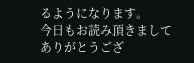るようになります。
今日もお読み頂きましてありがとうござ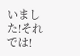いました!それでは!